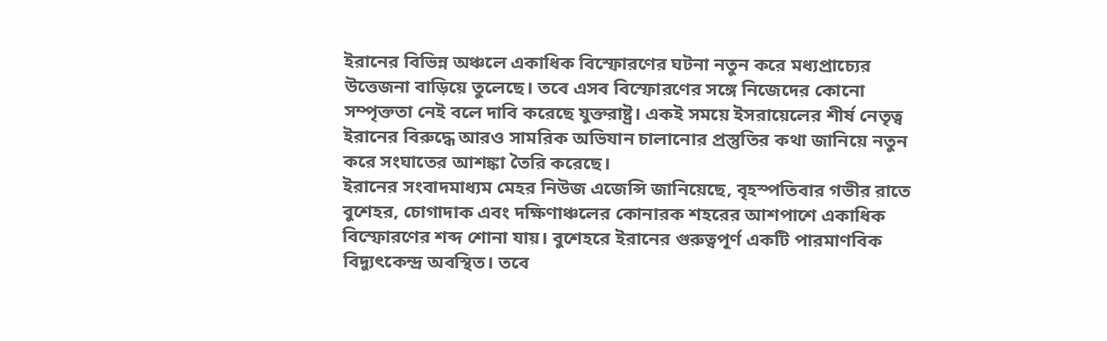ইরানের বিভিন্ন অঞ্চলে একাধিক বিস্ফোরণের ঘটনা নতুন করে মধ্যপ্রাচ্যের উত্তেজনা বাড়িয়ে তুলেছে। তবে এসব বিস্ফোরণের সঙ্গে নিজেদের কোনো সম্পৃক্ততা নেই বলে দাবি করেছে যুক্তরাষ্ট্র। একই সময়ে ইসরায়েলের শীর্ষ নেতৃত্ব ইরানের বিরুদ্ধে আরও সামরিক অভিযান চালানোর প্রস্তুতির কথা জানিয়ে নতুন করে সংঘাতের আশঙ্কা তৈরি করেছে।
ইরানের সংবাদমাধ্যম মেহর নিউজ এজেন্সি জানিয়েছে, বৃহস্পতিবার গভীর রাতে বুশেহর, চোগাদাক এবং দক্ষিণাঞ্চলের কোনারক শহরের আশপাশে একাধিক বিস্ফোরণের শব্দ শোনা যায়। বুশেহরে ইরানের গুরুত্বপূর্ণ একটি পারমাণবিক বিদ্যুৎকেন্দ্র অবস্থিত। তবে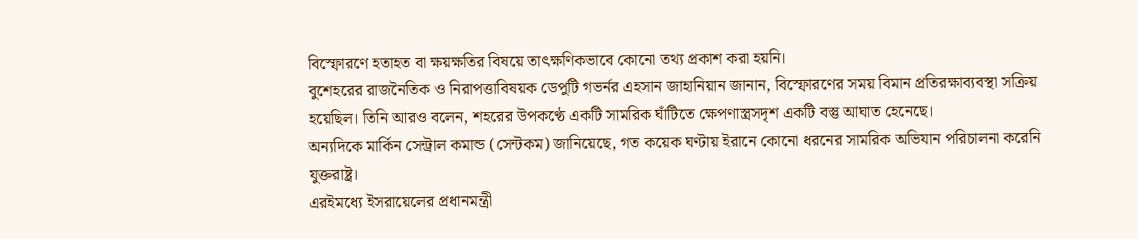বিস্ফোরণে হতাহত বা ক্ষয়ক্ষতির বিষয়ে তাৎক্ষণিকভাবে কোনো তথ্য প্রকাশ করা হয়নি।
বুশেহরের রাজনৈতিক ও নিরাপত্তাবিষয়ক ডেপুটি গভর্নর এহসান জাহানিয়ান জানান, বিস্ফোরণের সময় বিমান প্রতিরক্ষাব্যবস্থা সক্রিয় হয়েছিল। তিনি আরও বলেন, শহরের উপকণ্ঠে একটি সামরিক ঘাঁটিতে ক্ষেপণাস্ত্রসদৃশ একটি বস্তু আঘাত হেনেছে।
অন্যদিকে মার্কিন সেন্ট্রাল কমান্ড (সেন্টকম) জানিয়েছে, গত কয়েক ঘণ্টায় ইরানে কোনো ধরনের সামরিক অভিযান পরিচালনা করেনি যুক্তরাষ্ট্র।
এরইমধ্যে ইসরায়েলের প্রধানমন্ত্রী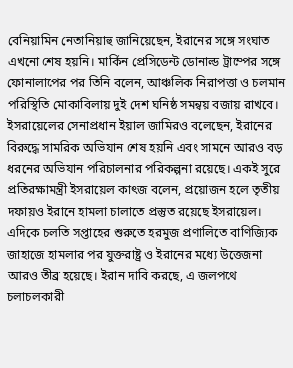বেনিয়ামিন নেতানিয়াহু জানিয়েছেন, ইরানের সঙ্গে সংঘাত এখনো শেষ হয়নি। মার্কিন প্রেসিডেন্ট ডোনাল্ড ট্রাম্পের সঙ্গে ফোনালাপের পর তিনি বলেন, আঞ্চলিক নিরাপত্তা ও চলমান পরিস্থিতি মোকাবিলায় দুই দেশ ঘনিষ্ঠ সমন্বয় বজায় রাখবে।
ইসরায়েলের সেনাপ্রধান ইয়াল জামিরও বলেছেন, ইরানের বিরুদ্ধে সামরিক অভিযান শেষ হয়নি এবং সামনে আরও বড় ধরনের অভিযান পরিচালনার পরিকল্পনা রয়েছে। একই সুরে প্রতিরক্ষামন্ত্রী ইসরায়েল কাৎজ বলেন, প্রয়োজন হলে তৃতীয় দফায়ও ইরানে হামলা চালাতে প্রস্তুত রয়েছে ইসরায়েল।
এদিকে চলতি সপ্তাহের শুরুতে হরমুজ প্রণালিতে বাণিজ্যিক জাহাজে হামলার পর যুক্তরাষ্ট্র ও ইরানের মধ্যে উত্তেজনা আরও তীব্র হয়েছে। ইরান দাবি করছে, এ জলপথে চলাচলকারী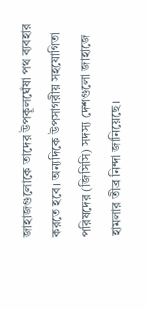জাহাজগুলোকে তাদের উপকূলঘেঁষা পথ ব্যবহার করতে হবে। অন্যদিকে উপসাগরীয় সহযোগিতা পরিষদের (জিসিসি) সদস্য দেশগুলো জাহাজে হামলার তীব্র নিন্দা জানিয়েছে।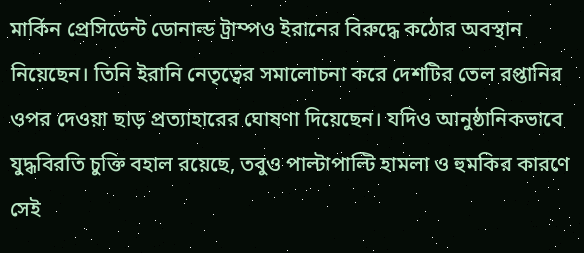মার্কিন প্রেসিডেন্ট ডোনাল্ড ট্রাম্পও ইরানের বিরুদ্ধে কঠোর অবস্থান নিয়েছেন। তিনি ইরানি নেতৃত্বের সমালোচনা করে দেশটির তেল রপ্তানির ওপর দেওয়া ছাড় প্রত্যাহারের ঘোষণা দিয়েছেন। যদিও আনুষ্ঠানিকভাবে যুদ্ধবিরতি চুক্তি বহাল রয়েছে, তবুও পাল্টাপাল্টি হামলা ও হুমকির কারণে সেই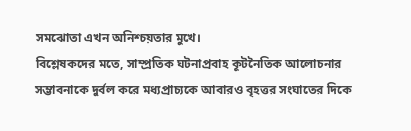সমঝোতা এখন অনিশ্চয়তার মুখে।
বিশ্লেষকদের মতে, সাম্প্রতিক ঘটনাপ্রবাহ কূটনৈতিক আলোচনার সম্ভাবনাকে দুর্বল করে মধ্যপ্রাচ্যকে আবারও বৃহত্তর সংঘাতের দিকে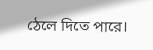ঠেলে দিতে পারে।